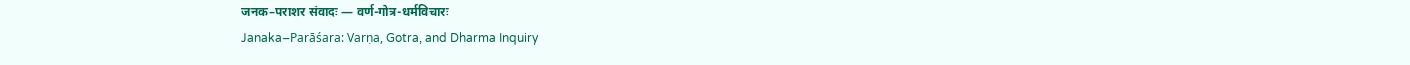जनक–पराशर संवादः — वर्ण-गोत्र-धर्मविचारः
Janaka–Parāśara: Varṇa, Gotra, and Dharma Inquiry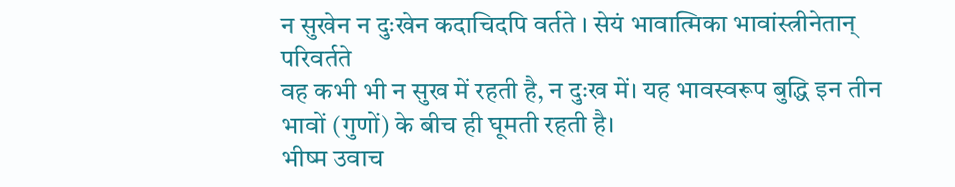न सुखेन न दुःखेन कदाचिदपि वर्तते । सेयं भावात्मिका भावांस्त्रीनेतान् परिवर्तते
वह कभी भी न सुख में रहती है, न दुःख में। यह भावस्वरूप बुद्धि इन तीन भावों (गुणों) के बीच ही घूमती रहती है।
भीष्म उवाच